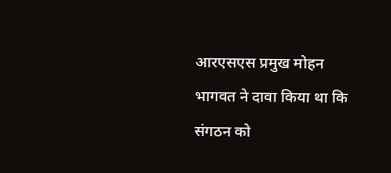आरएसएस प्रमुख मोहन भागवत ने दावा किया था कि संगठन को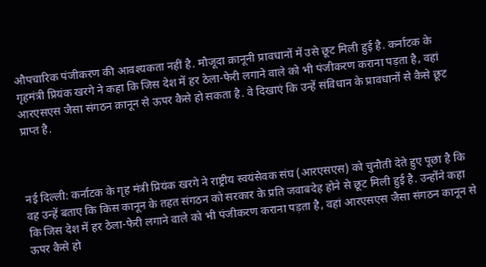औपचारिक पंजीकरण की आवश्यकता नहीं है. मौजूदा क़ानूनी प्रावधानों में उसे छूट मिली हुई है. कर्नाटक के गृहमंत्री प्रियंक खरगे ने कहा कि जिस देश में हर ठेला-फेरी लगाने वाले को भी पंजीकरण कराना पड़ता है, वहां आरएसएस जैसा संगठन क़ानून से ऊपर कैसे हो सकता है. वे दिखाएं कि उन्हें संविधान के प्रावधानों से कैसे छूट प्राप्त है.



नई दिल्ली: कर्नाटक के गृह मंत्री प्रियंक खरगे ने राष्ट्रीय स्वयंसेवक संघ (आरएसएस) को चुनौती देते हुए पूछा है कि वह उन्हें बताए कि किस कानून के तहत संगठन को सरकार के प्रति जवाबदेह होने से छूट मिली हुई है. उन्होंने कहा कि जिस देश में हर ठेला-फेरी लगाने वाले को भी पंजीकरण कराना पड़ता है, वहां आरएसएस जैसा संगठन कानून से ऊपर कैसे हो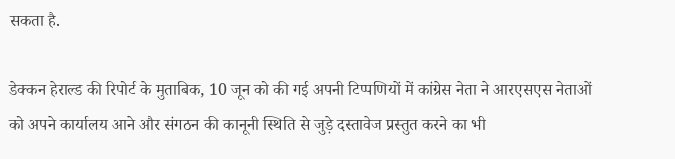सकता है.

डेक्कन हेराल्ड की रिपोर्ट के मुताबिक, 10 जून को की गई अपनी टिप्पणियों में कांग्रेस नेता ने आरएसएस नेताओं को अपने कार्यालय आने और संगठन की कानूनी स्थिति से जुड़े दस्तावेज प्रस्तुत करने का भी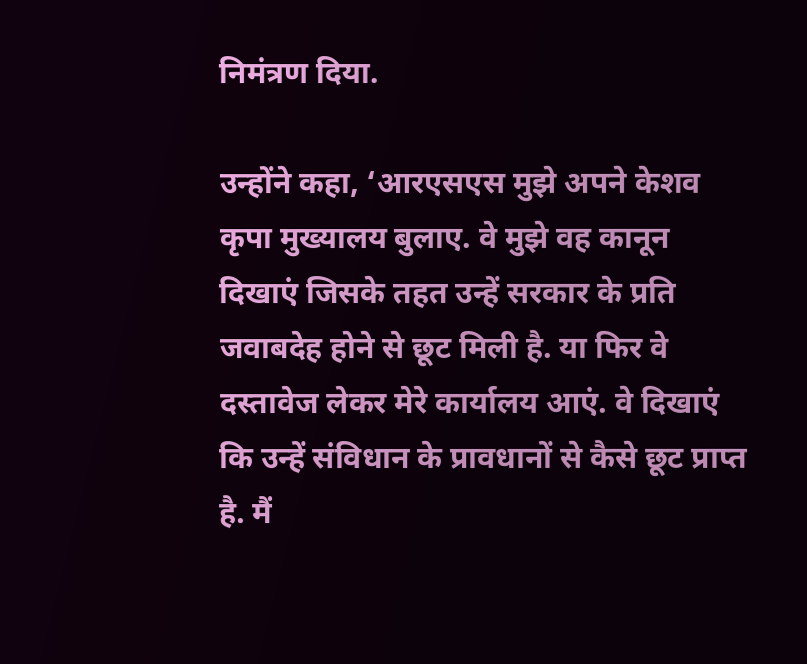निमंत्रण दिया.

उन्होंने कहा, ‘आरएसएस मुझे अपने केशव कृपा मुख्यालय बुलाए. वे मुझे वह कानून दिखाएं जिसके तहत उन्हें सरकार के प्रति जवाबदेह होने से छूट मिली है. या फिर वे दस्तावेज लेकर मेरे कार्यालय आएं. वे दिखाएं कि उन्हें संविधान के प्रावधानों से कैसे छूट प्राप्त है. मैं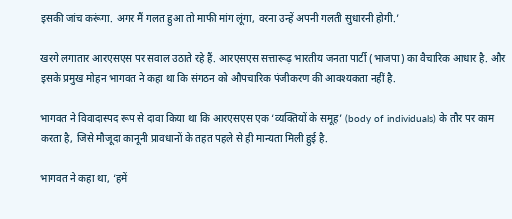इसकी जांच करूंगा. अगर मैं गलत हुआ तो माफी मांग लूंगा, वरना उन्हें अपनी गलती सुधारनी होगी.’

खरगे लगातार आरएसएस पर सवाल उठाते रहे हैं. आरएसएस सत्तारूढ़ भारतीय जनता पार्टी (भाजपा) का वैचारिक आधार है. और इसके प्रमुख मोहन भागवत ने कहा था कि संगठन को औपचारिक पंजीकरण की आवश्यकता नहीं है.

भागवत ने विवादास्पद रूप से दावा किया था कि आरएसएस एक ‘व्यक्तियों के समूह’ (body of individuals) के तौर पर काम करता है, जिसे मौजूदा कानूनी प्रावधानों के तहत पहले से ही मान्यता मिली हुई है.

भागवत ने कहा था, ‘हमें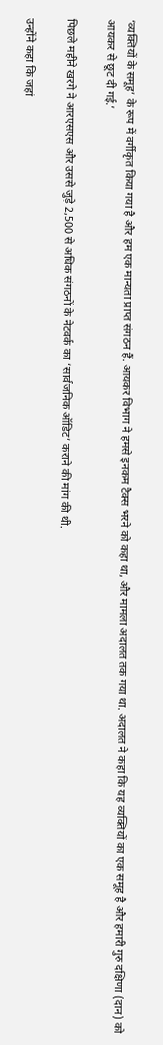‘व्यक्तियों के समूह’ के रूप में वर्गीकृत किया गया है और हम एक मान्यता प्राप्त संगठन हैं. आयकर विभाग ने हमसे इनकम टैक्स भरने को कहा था, और मामला अदालत तक गया था. अदालत ने कहा कि यह व्यक्तियों का एक समूह है और हमारी गुरु दक्षिणा (दान) को आयकर से छूट दी गई.’

पिछले महीने खरगे ने आरएसएस और उससे जुड़े 2,500 से अधिक संगठनों के नेटवर्क का ‘सार्वजनिक ऑडिट’ कराने की मांग की थी.

उन्होंने कहा कि जहां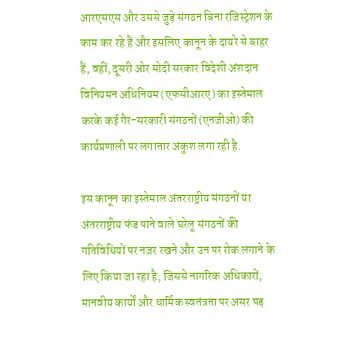आरएसएस और उससे जुड़े संगठन बिना रजिस्ट्रेशन के काम कर रहे हैं और इसलिए कानून के दायरे से बाहर हैं, वहीं, दूसरी ओर मोदी सरकार विदेशी अंशदान विनियमन अधिनियम (एफसीआरए) का इस्तेमाल करके कई गैर-सरकारी संगठनों (एनजीओ) की कार्यप्रणाली पर लगातार अंकुश लगा रही है.

इस कानून का इस्तेमाल अंतरराष्ट्रीय संगठनों या अंतरराष्ट्रीय फंड पाने वाले घरेलू संगठनों की गतिविधियों पर नज़र रखने और उन पर रोक लगाने के लिए किया जा रहा है, जिससे नागरिक अधिकारों, मानवीय कार्यों और धार्मिक स्वतंत्रता पर असर पड़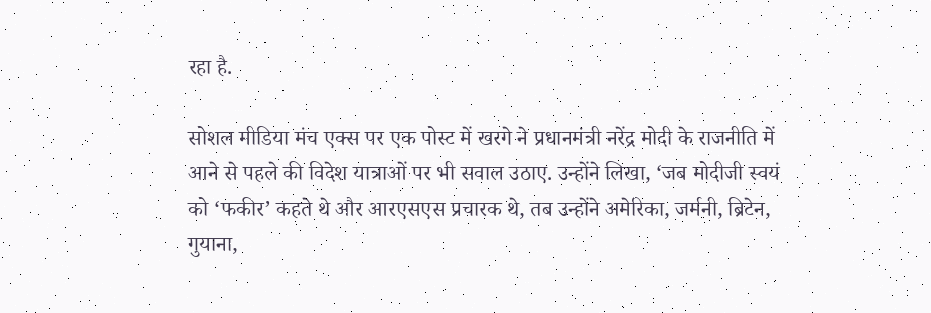रहा है.

सोशल मीडिया मंच एक्स पर एक पोस्ट में खरगे ने प्रधानमंत्री नरेंद्र मोदी के राजनीति में आने से पहले की विदेश यात्राओं पर भी सवाल उठाए. उन्होंने लिखा, ‘जब मोदीजी स्वयं को ‘फकीर’ कहते थे और आरएसएस प्रचारक थे, तब उन्होंने अमेरिका, जर्मनी, ब्रिटेन, गुयाना,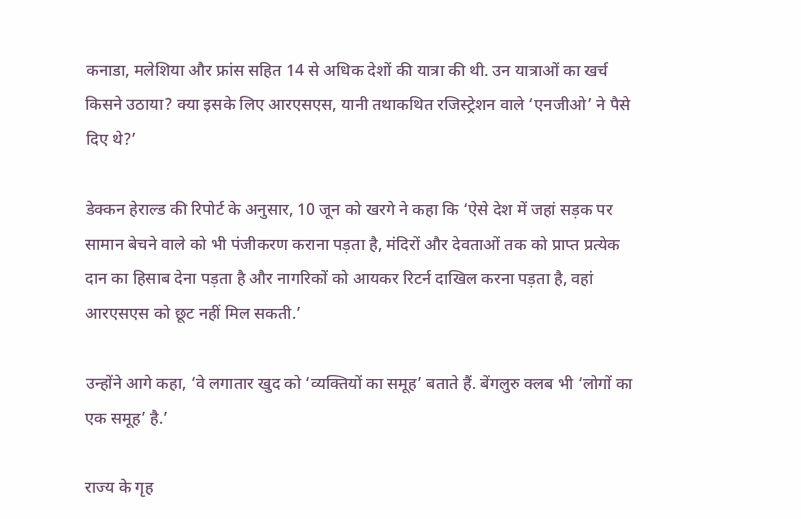कनाडा, मलेशिया और फ्रांस सहित 14 से अधिक देशों की यात्रा की थी. उन यात्राओं का खर्च किसने उठाया? क्या इसके लिए आरएसएस, यानी तथाकथित रजिस्ट्रेशन वाले ‘एनजीओ’ ने पैसे दिए थे?’

डेक्कन हेराल्ड की रिपोर्ट के अनुसार, 10 जून को खरगे ने कहा कि ‘ऐसे देश में जहां सड़क पर सामान बेचने वाले को भी पंजीकरण कराना पड़ता है, मंदिरों और देवताओं तक को प्राप्त प्रत्येक दान का हिसाब देना पड़ता है और नागरिकों को आयकर रिटर्न दाखिल करना पड़ता है, वहां आरएसएस को छूट नहीं मिल सकती.’

उन्होंने आगे कहा, ‘वे लगातार खुद को ‘व्यक्तियों का समूह’ बताते हैं. बेंगलुरु क्लब भी ‘लोगों का एक समूह’ है.’

राज्य के गृह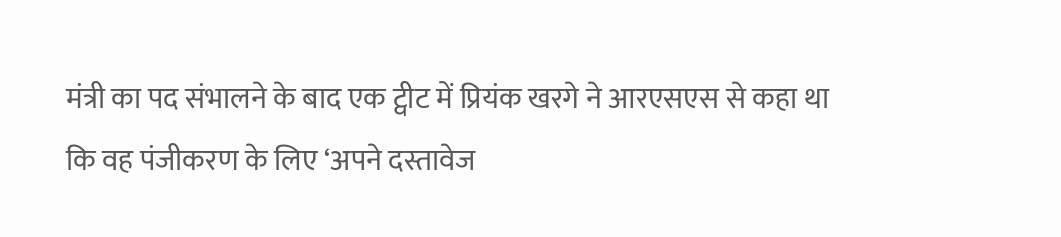मंत्री का पद संभालने के बाद एक ट्वीट में प्रियंक खरगे ने आरएसएस से कहा था कि वह पंजीकरण के लिए ‘अपने दस्तावेज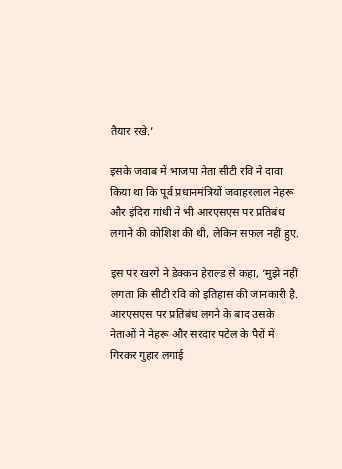तैयार रखे.’

इसके जवाब में भाजपा नेता सीटी रवि ने दावा किया था कि पूर्व प्रधानमंत्रियों जवाहरलाल नेहरू और इंदिरा गांधी ने भी आरएसएस पर प्रतिबंध लगाने की कोशिश की थी, लेकिन सफल नहीं हुए.

इस पर खरगे ने डेक्कन हेराल्ड से कहा, ‘मुझे नहीं लगता कि सीटी रवि को इतिहास की जानकारी है. आरएसएस पर प्रतिबंध लगने के बाद उसके नेताओं ने नेहरू और सरदार पटेल के पैरों में गिरकर गुहार लगाई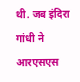थी. जब इंदिरा गांधी ने आरएसएस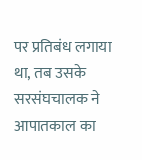पर प्रतिबंध लगाया था, तब उसके सरसंघचालक ने आपातकाल का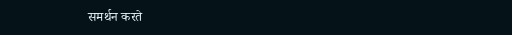समर्थन करते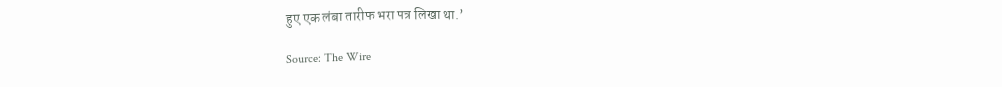हुए एक लंबा तारीफ भरा पत्र लिखा था.’

Source: The Wire